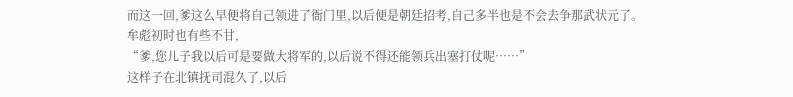而这一回,爹这么早便将自己领进了衙门里,以后便是朝廷招考,自己多半也是不会去争那武状元了。
牟彪初时也有些不甘,
“爹,您儿子我以后可是要做大将军的,以后说不得还能领兵出塞打仗呢……”
这样子在北镇抚司混久了,以后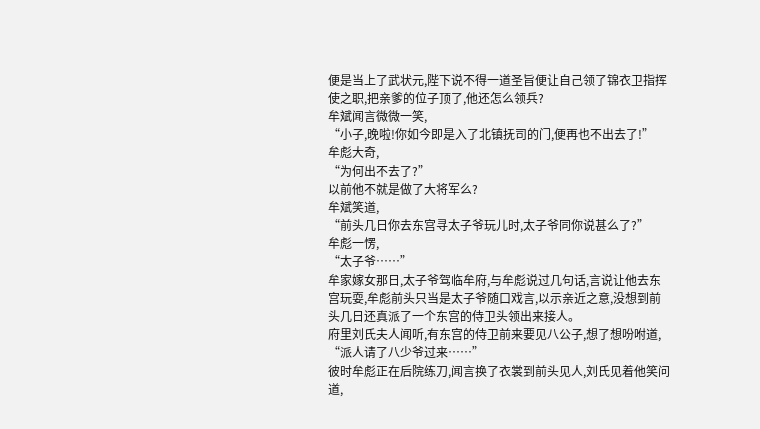便是当上了武状元,陛下说不得一道圣旨便让自己领了锦衣卫指挥使之职,把亲爹的位子顶了,他还怎么领兵?
牟斌闻言微微一笑,
“小子,晚啦!你如今即是入了北镇抚司的门,便再也不出去了!”
牟彪大奇,
“为何出不去了?”
以前他不就是做了大将军么?
牟斌笑道,
“前头几日你去东宫寻太子爷玩儿时,太子爷同你说甚么了?”
牟彪一愣,
“太子爷……”
牟家嫁女那日,太子爷驾临牟府,与牟彪说过几句话,言说让他去东宫玩耍,牟彪前头只当是太子爷随口戏言,以示亲近之意,没想到前头几日还真派了一个东宫的侍卫头领出来接人。
府里刘氏夫人闻听,有东宫的侍卫前来要见八公子,想了想吩咐道,
“派人请了八少爷过来……”
彼时牟彪正在后院练刀,闻言换了衣裳到前头见人,刘氏见着他笑问道,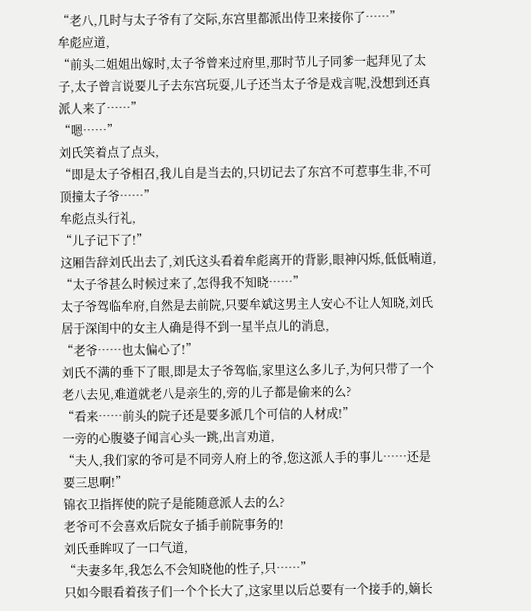“老八,几时与太子爷有了交际,东宫里都派出侍卫来接你了……”
牟彪应道,
“前头二姐姐出嫁时,太子爷曾来过府里,那时节儿子同爹一起拜见了太子,太子曾言说要儿子去东宫玩耍,儿子还当太子爷是戏言呢,没想到还真派人来了……”
“嗯……”
刘氏笑着点了点头,
“即是太子爷相召,我儿自是当去的,只切记去了东宫不可惹事生非,不可顶撞太子爷……”
牟彪点头行礼,
“儿子记下了!”
这厢告辞刘氏出去了,刘氏这头看着牟彪离开的背影,眼神闪烁,低低喃道,
“太子爷甚么时候过来了,怎得我不知晓……”
太子爷驾临牟府,自然是去前院,只要牟斌这男主人安心不让人知晓,刘氏居于深闺中的女主人确是得不到一星半点儿的消息,
“老爷……也太偏心了!”
刘氏不满的垂下了眼,即是太子爷驾临,家里这么多儿子,为何只带了一个老八去见,难道就老八是亲生的,旁的儿子都是偷来的么?
“看来……前头的院子还是要多派几个可信的人材成!”
一旁的心腹婆子闻言心头一跳,出言劝道,
“夫人,我们家的爷可是不同旁人府上的爷,您这派人手的事儿……还是要三思啊!”
锦衣卫指挥使的院子是能随意派人去的么?
老爷可不会喜欢后院女子插手前院事务的!
刘氏垂眸叹了一口气道,
“夫妻多年,我怎么不会知晓他的性子,只……”
只如今眼看着孩子们一个个长大了,这家里以后总要有一个接手的,嫡长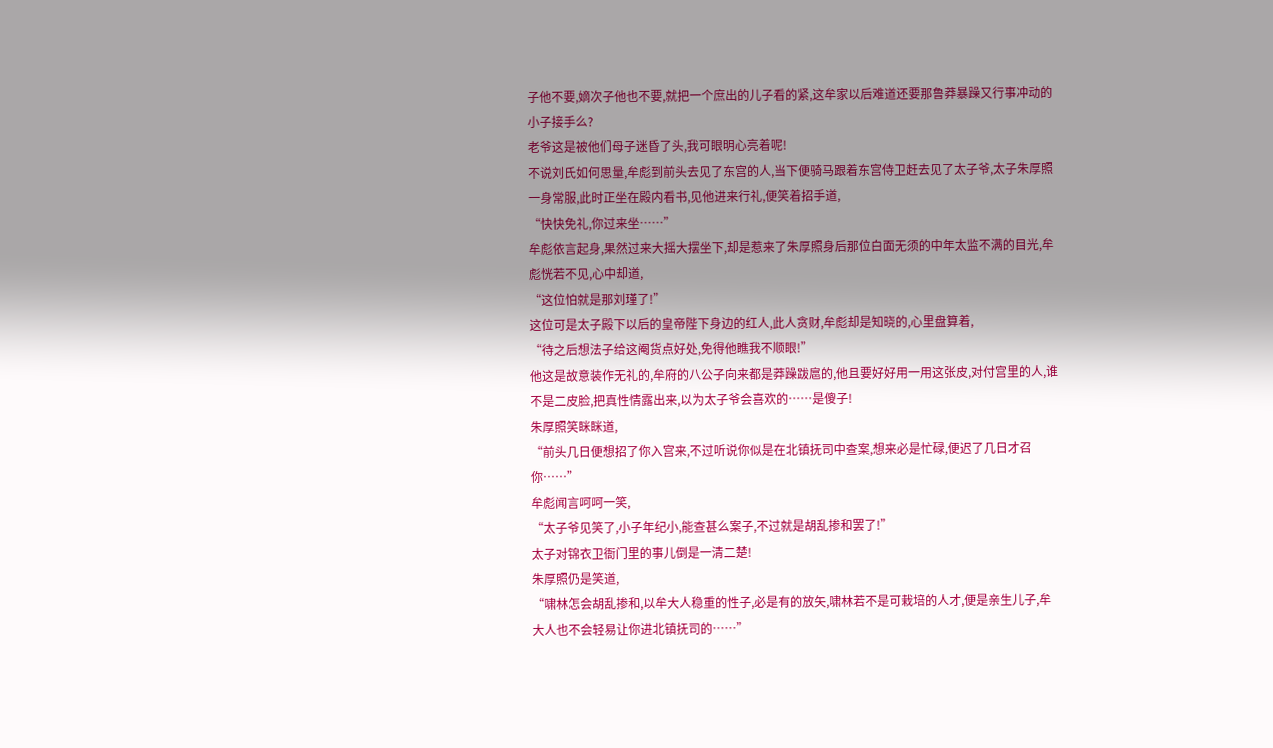子他不要,嫡次子他也不要,就把一个庶出的儿子看的紧,这牟家以后难道还要那鲁莽暴躁又行事冲动的小子接手么?
老爷这是被他们母子迷昏了头,我可眼明心亮着呢!
不说刘氏如何思量,牟彪到前头去见了东宫的人,当下便骑马跟着东宫侍卫赶去见了太子爷,太子朱厚照一身常服,此时正坐在殿内看书,见他进来行礼,便笑着招手道,
“快快免礼,你过来坐……”
牟彪依言起身,果然过来大摇大摆坐下,却是惹来了朱厚照身后那位白面无须的中年太监不满的目光,牟彪恍若不见,心中却道,
“这位怕就是那刘瑾了!”
这位可是太子殿下以后的皇帝陛下身边的红人,此人贪财,牟彪却是知晓的,心里盘算着,
“待之后想法子给这阉货点好处,免得他瞧我不顺眼!”
他这是故意装作无礼的,牟府的八公子向来都是莽躁跋扈的,他且要好好用一用这张皮,对付宫里的人,谁不是二皮脸,把真性情露出来,以为太子爷会喜欢的……是傻子!
朱厚照笑眯眯道,
“前头几日便想招了你入宫来,不过听说你似是在北镇抚司中查案,想来必是忙碌,便迟了几日才召你……”
牟彪闻言呵呵一笑,
“太子爷见笑了,小子年纪小,能查甚么案子,不过就是胡乱掺和罢了!”
太子对锦衣卫衙门里的事儿倒是一清二楚!
朱厚照仍是笑道,
“啸林怎会胡乱掺和,以牟大人稳重的性子,必是有的放矢,啸林若不是可栽培的人才,便是亲生儿子,牟大人也不会轻易让你进北镇抚司的……”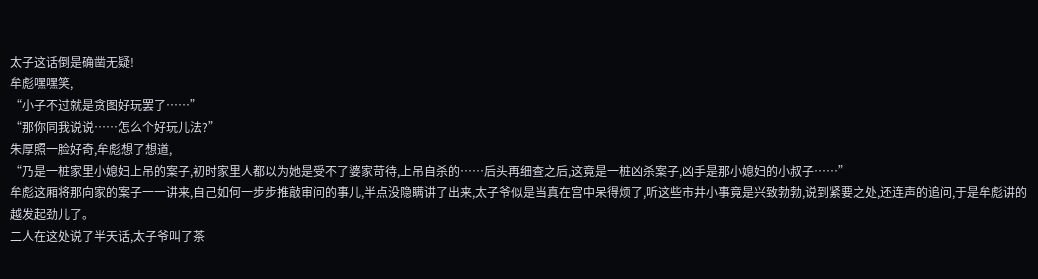太子这话倒是确凿无疑!
牟彪嘿嘿笑,
“小子不过就是贪图好玩罢了……”
“那你同我说说……怎么个好玩儿法?”
朱厚照一脸好奇,牟彪想了想道,
“乃是一桩家里小媳妇上吊的案子,初时家里人都以为她是受不了婆家苛待,上吊自杀的……后头再细查之后,这竟是一桩凶杀案子,凶手是那小媳妇的小叔子……”
牟彪这厢将那向家的案子一一讲来,自己如何一步步推敲审问的事儿,半点没隐瞒讲了出来,太子爷似是当真在宫中呆得烦了,听这些市井小事竟是兴致勃勃,说到紧要之处,还连声的追问,于是牟彪讲的越发起劲儿了。
二人在这处说了半天话,太子爷叫了茶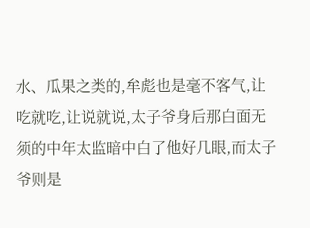水、瓜果之类的,牟彪也是毫不客气,让吃就吃,让说就说,太子爷身后那白面无须的中年太监暗中白了他好几眼,而太子爷则是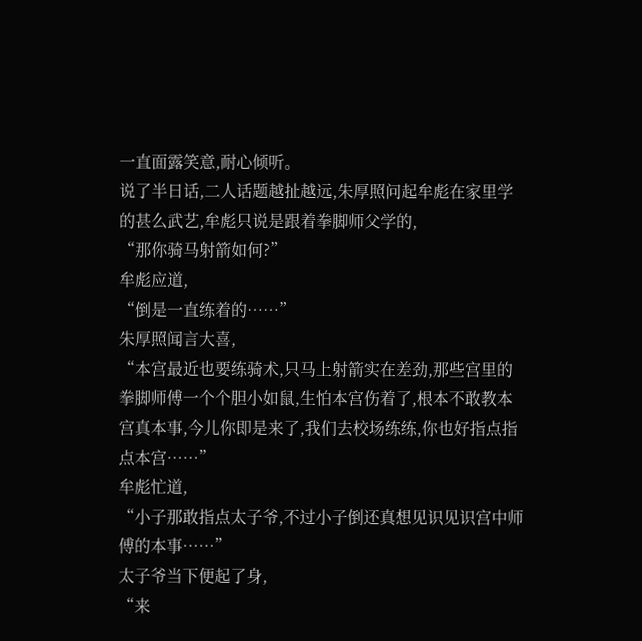一直面露笑意,耐心倾听。
说了半日话,二人话题越扯越远,朱厚照问起牟彪在家里学的甚么武艺,牟彪只说是跟着拳脚师父学的,
“那你骑马射箭如何?”
牟彪应道,
“倒是一直练着的……”
朱厚照闻言大喜,
“本宫最近也要练骑术,只马上射箭实在差劲,那些宫里的拳脚师傅一个个胆小如鼠,生怕本宫伤着了,根本不敢教本宫真本事,今儿你即是来了,我们去校场练练,你也好指点指点本宫……”
牟彪忙道,
“小子那敢指点太子爷,不过小子倒还真想见识见识宫中师傅的本事……”
太子爷当下便起了身,
“来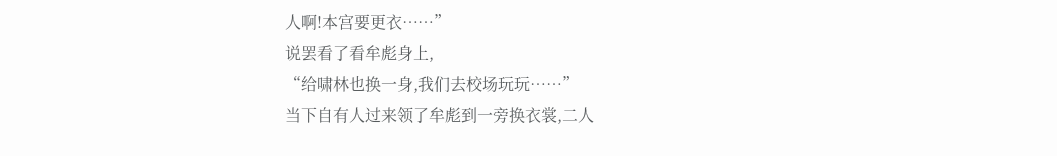人啊!本宫要更衣……”
说罢看了看牟彪身上,
“给啸林也换一身,我们去校场玩玩……”
当下自有人过来领了牟彪到一旁换衣裳,二人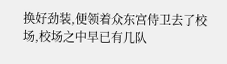换好劲装,便领着众东宫侍卫去了校场,校场之中早已有几队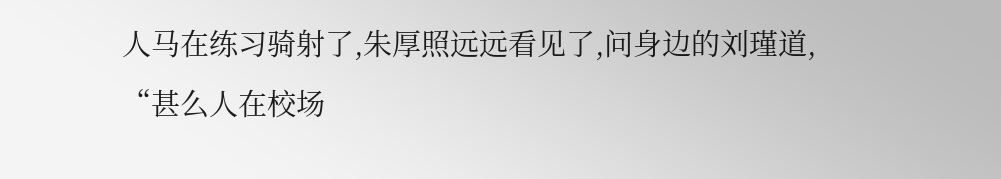人马在练习骑射了,朱厚照远远看见了,问身边的刘瑾道,
“甚么人在校场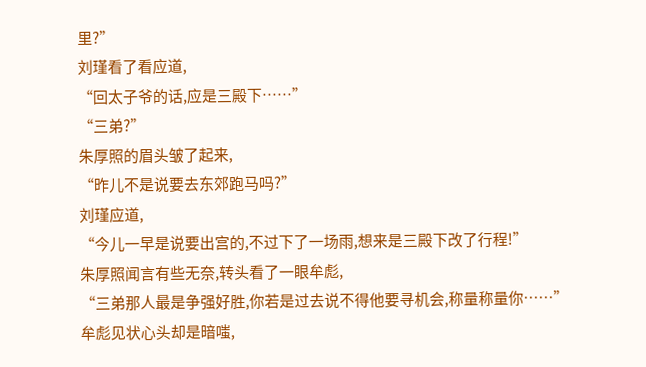里?”
刘瑾看了看应道,
“回太子爷的话,应是三殿下……”
“三弟?”
朱厚照的眉头皱了起来,
“昨儿不是说要去东郊跑马吗?”
刘瑾应道,
“今儿一早是说要出宫的,不过下了一场雨,想来是三殿下改了行程!”
朱厚照闻言有些无奈,转头看了一眼牟彪,
“三弟那人最是争强好胜,你若是过去说不得他要寻机会,称量称量你……”
牟彪见状心头却是暗嗤,